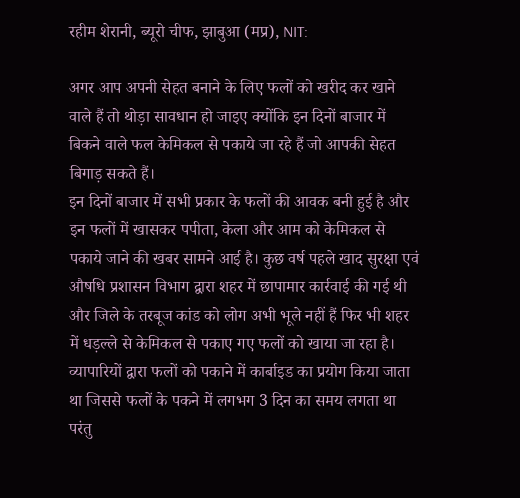रहीम शेरानी, ब्यूरो चीफ, झाबुआ (मप्र), NIT:

अगर आप अपनी सेहत बनाने के लिए फलों को खरीद कर खाने वाले हैं तो थोड़ा सावधान हो जाइए क्योंकि इन दिनों बाजार में बिकने वाले फल केमिकल से पकाये जा रहे हैं जो आपकी सेहत बिगाड़ सकते हैं।
इन दिनों बाजार में सभी प्रकार के फलों की आवक बनी हुई है और इन फलों में खासकर पपीता, केला और आम को केमिकल से पकाये जाने की खबर सामने आई है। कुछ वर्ष पहले खाद सुरक्षा एवं औषधि प्रशासन विभाग द्वारा शहर में छापामार कार्रवाई की गई थी और जिले के तरबूज कांड को लोग अभी भूले नहीं हैं फिर भी शहर में धड़ल्ले से केमिकल से पकाए गए फलों को खाया जा रहा है। व्यापारियों द्वारा फलों को पकाने में कार्बाइड का प्रयोग किया जाता था जिससे फलों के पकने में लगभग 3 दिन का समय लगता था परंतु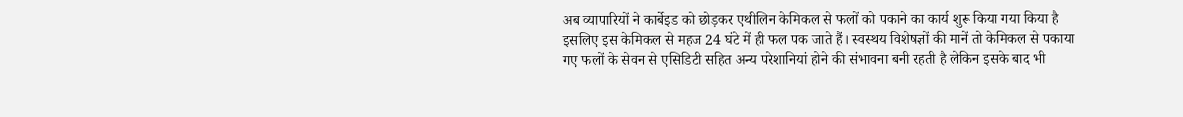अब व्यापारियों ने कार्बेइड को छोड़कर एथीलिन केमिकल से फलों को पकाने का कार्य शुरू किया गया किया है इसलिए इस केमिकल से महज 24 घंटे में ही फल पक जाते हैं। स्वस्थय विशेषज्ञों की मानें तो केमिकल से पकाया गए फलों के सेवन से एसिडिटी सहित अन्य परेशानियां होने की संभावना बनी रहती है लेकिन इसके बाद भी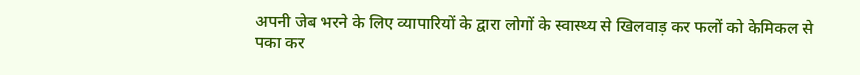अपनी जेब भरने के लिए व्यापारियों के द्वारा लोगों के स्वास्थ्य से खिलवाड़ कर फलों को केमिकल से पका कर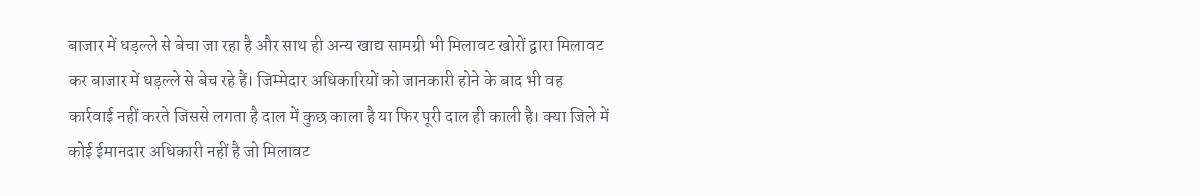बाजार में धड़ल्ले से बेचा जा रहा है और साथ ही अन्य खाद्य सामग्री भी मिलावट खोरों द्वारा मिलावट कर बाजार में धड़ल्ले से बेच रहे हैं। जिम्मेदार अधिकारियों को जानकारी होने के बाद भी वह कार्रवाई नहीं करते जिससे लगता है दाल में कुछ काला है या फिर पूरी दाल ही काली है। क्या जिले में कोई ईमानदार अधिकारी नहीं है जो मिलावट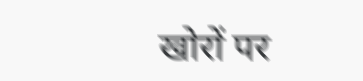खोरों पर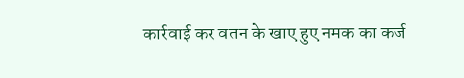कार्रवाई कर वतन के खाए हुए नमक का कर्ज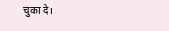चुका दे।